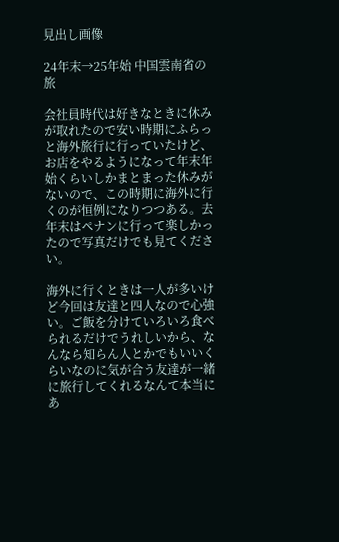見出し画像

24年末→25年始 中国雲南省の旅

会社員時代は好きなときに休みが取れたので安い時期にふらっと海外旅行に行っていたけど、お店をやるようになって年末年始くらいしかまとまった休みがないので、この時期に海外に行くのが恒例になりつつある。去年末はペナンに行って楽しかったので写真だけでも見てください。

海外に行くときは一人が多いけど今回は友達と四人なので心強い。ご飯を分けていろいろ食べられるだけでうれしいから、なんなら知らん人とかでもいいくらいなのに気が合う友達が一緒に旅行してくれるなんて本当にあ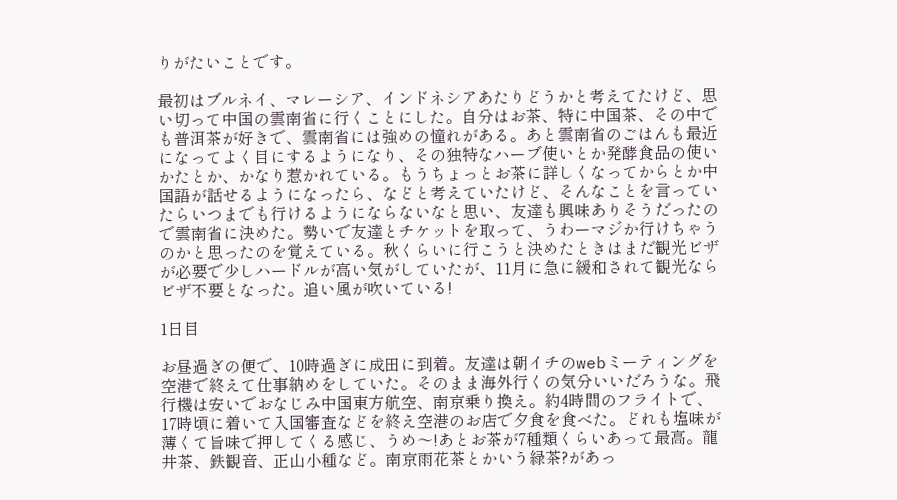りがたいことです。

最初はブルネイ、マレーシア、インドネシアあたりどうかと考えてたけど、思い切って中国の雲南省に行くことにした。自分はお茶、特に中国茶、その中でも普洱茶が好きで、雲南省には強めの憧れがある。あと雲南省のごはんも最近になってよく目にするようになり、その独特なハーブ使いとか発酵食品の使いかたとか、かなり惹かれている。もうちょっとお茶に詳しくなってからとか中国語が話せるようになったら、などと考えていたけど、そんなことを言っていたらいつまでも行けるようにならないなと思い、友達も興味ありそうだったので雲南省に決めた。勢いで友達とチケットを取って、うわーマジか行けちゃうのかと思ったのを覚えている。秋くらいに行こうと決めたときはまだ観光ビザが必要で少しハードルが高い気がしていたが、11月に急に緩和されて観光ならビザ不要となった。追い風が吹いている!

1日目

お昼過ぎの便で、10時過ぎに成田に到着。友達は朝イチのwebミーティングを空港で終えて仕事納めをしていた。そのまま海外行くの気分いいだろうな。飛行機は安いでおなじみ中国東方航空、南京乗り換え。約4時間のフライトで、17時頃に着いて入国審査などを終え空港のお店で夕食を食べた。どれも塩味が薄くて旨味で押してくる感じ、うめ〜!あとお茶が7種類くらいあって最高。龍井茶、鉄観音、正山小種など。南京雨花茶とかいう緑茶?があっ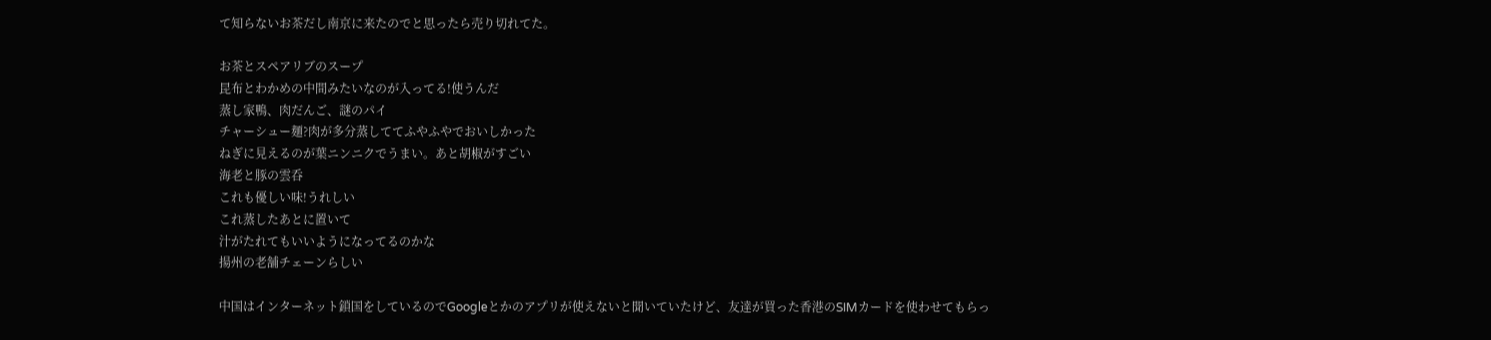て知らないお茶だし南京に来たのでと思ったら売り切れてた。

お茶とスペアリブのスープ
昆布とわかめの中間みたいなのが入ってる!使うんだ
蒸し家鴨、肉だんご、謎のパイ
チャーシュー麺?肉が多分蒸しててふやふやでおいしかった
ねぎに見えるのが葉ニンニクでうまい。あと胡椒がすごい
海老と豚の雲呑
これも優しい味!うれしい
これ蒸したあとに置いて
汁がたれてもいいようになってるのかな
揚州の老舗チェーンらしい

中国はインターネット鎖国をしているのでGoogleとかのアプリが使えないと聞いていたけど、友達が買った香港のSIMカードを使わせてもらっ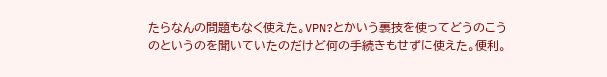たらなんの問題もなく使えた。VPN?とかいう裏技を使ってどうのこうのというのを聞いていたのだけど何の手続きもせずに使えた。便利。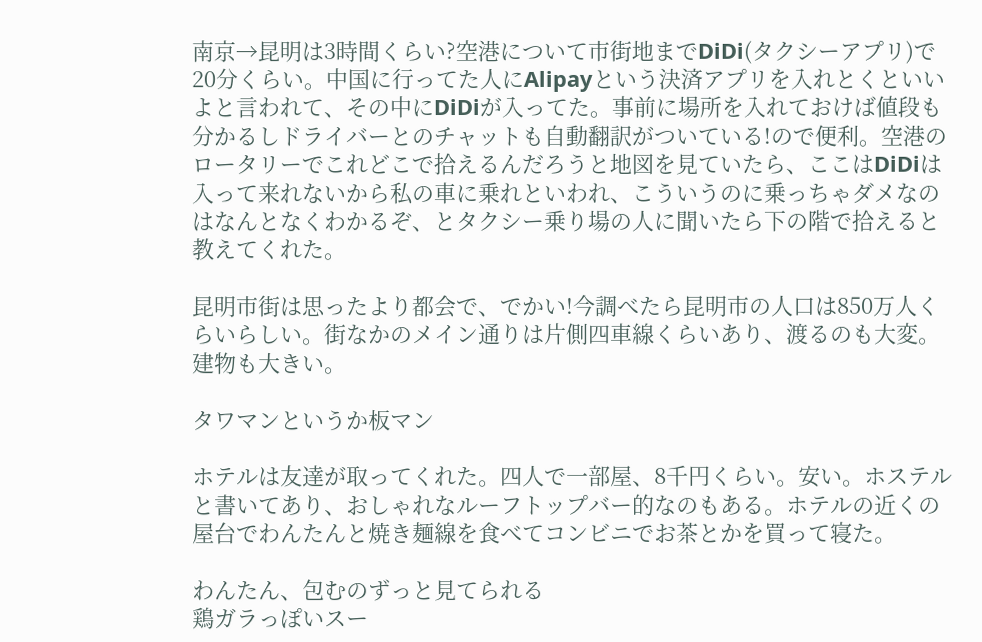南京→昆明は3時間くらい?空港について市街地までDiDi(タクシーアプリ)で20分くらい。中国に行ってた人にAlipayという決済アプリを入れとくといいよと言われて、その中にDiDiが入ってた。事前に場所を入れておけば値段も分かるしドライバーとのチャットも自動翻訳がついている!ので便利。空港のロータリーでこれどこで拾えるんだろうと地図を見ていたら、ここはDiDiは入って来れないから私の車に乗れといわれ、こういうのに乗っちゃダメなのはなんとなくわかるぞ、とタクシー乗り場の人に聞いたら下の階で拾えると教えてくれた。

昆明市街は思ったより都会で、でかい!今調べたら昆明市の人口は850万人くらいらしい。街なかのメイン通りは片側四車線くらいあり、渡るのも大変。建物も大きい。

タワマンというか板マン

ホテルは友達が取ってくれた。四人で一部屋、8千円くらい。安い。ホステルと書いてあり、おしゃれなルーフトップバー的なのもある。ホテルの近くの屋台でわんたんと焼き麺線を食べてコンビニでお茶とかを買って寝た。

わんたん、包むのずっと見てられる
鶏ガラっぽいスー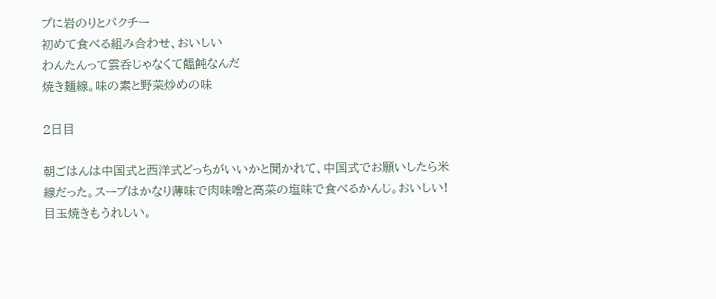プに岩のりとパクチー
初めて食べる組み合わせ、おいしい
わんたんって雲呑じゃなくて饂飩なんだ
焼き麺線。味の素と野菜炒めの味

2日目

朝ごはんは中国式と西洋式どっちがいいかと聞かれて、中国式でお願いしたら米線だった。スープはかなり薄味で肉味噌と高菜の塩味で食べるかんじ。おいしい!目玉焼きもうれしい。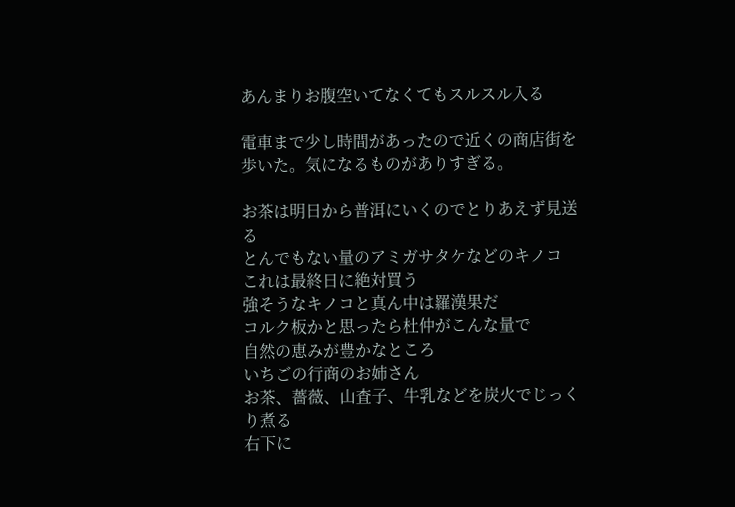あんまりお腹空いてなくてもスルスル入る

電車まで少し時間があったので近くの商店街を歩いた。気になるものがありすぎる。

お茶は明日から普洱にいくのでとりあえず見送る
とんでもない量のアミガサタケなどのキノコ
これは最終日に絶対買う
強そうなキノコと真ん中は羅漢果だ
コルク板かと思ったら杜仲がこんな量で
自然の恵みが豊かなところ
いちごの行商のお姉さん
お茶、薔薇、山査子、牛乳などを炭火でじっくり煮る
右下に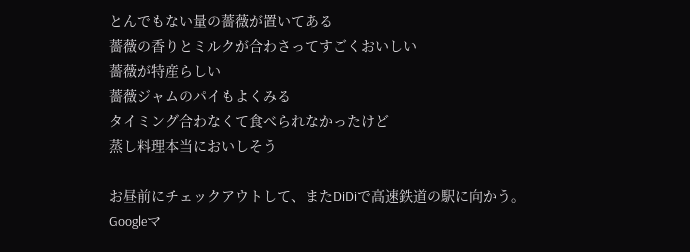とんでもない量の薔薇が置いてある
薔薇の香りとミルクが合わさってすごくおいしい
薔薇が特産らしい
薔薇ジャムのパイもよくみる
タイミング合わなくて食べられなかったけど
蒸し料理本当においしそう

お昼前にチェックアウトして、またDiDiで高速鉄道の駅に向かう。Googleマ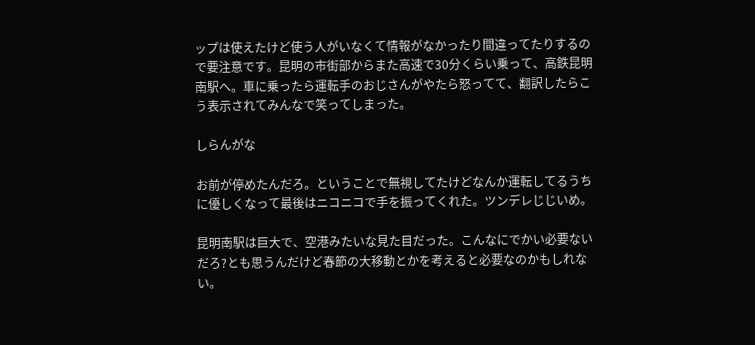ップは使えたけど使う人がいなくて情報がなかったり間違ってたりするので要注意です。昆明の市街部からまた高速で30分くらい乗って、高鉄昆明南駅へ。車に乗ったら運転手のおじさんがやたら怒ってて、翻訳したらこう表示されてみんなで笑ってしまった。

しらんがな

お前が停めたんだろ。ということで無視してたけどなんか運転してるうちに優しくなって最後はニコニコで手を振ってくれた。ツンデレじじいめ。

昆明南駅は巨大で、空港みたいな見た目だった。こんなにでかい必要ないだろ?とも思うんだけど春節の大移動とかを考えると必要なのかもしれない。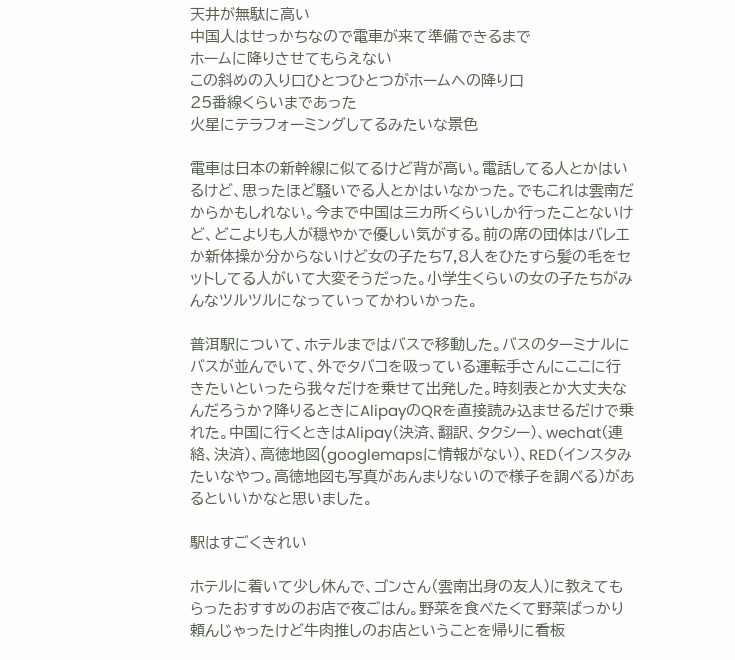天井が無駄に高い
中国人はせっかちなので電車が来て準備できるまで
ホームに降りさせてもらえない
この斜めの入り口ひとつひとつがホームへの降り口
25番線くらいまであった
火星にテラフォーミングしてるみたいな景色

電車は日本の新幹線に似てるけど背が高い。電話してる人とかはいるけど、思ったほど騒いでる人とかはいなかった。でもこれは雲南だからかもしれない。今まで中国は三カ所くらいしか行ったことないけど、どこよりも人が穏やかで優しい気がする。前の席の団体はバレエか新体操か分からないけど女の子たち7,8人をひたすら髪の毛をセットしてる人がいて大変そうだった。小学生くらいの女の子たちがみんなツルツルになっていってかわいかった。

普洱駅について、ホテルまではバスで移動した。バスのターミナルにバスが並んでいて、外でタバコを吸っている運転手さんにここに行きたいといったら我々だけを乗せて出発した。時刻表とか大丈夫なんだろうか?降りるときにAlipayのQRを直接読み込ませるだけで乗れた。中国に行くときはAlipay(決済、翻訳、タクシー)、wechat(連絡、決済)、高徳地図(googlemapsに情報がない)、RED(インスタみたいなやつ。高徳地図も写真があんまりないので様子を調べる)があるといいかなと思いました。

駅はすごくきれい

ホテルに着いて少し休んで、ゴンさん(雲南出身の友人)に教えてもらったおすすめのお店で夜ごはん。野菜を食べたくて野菜ばっかり頼んじゃったけど牛肉推しのお店ということを帰りに看板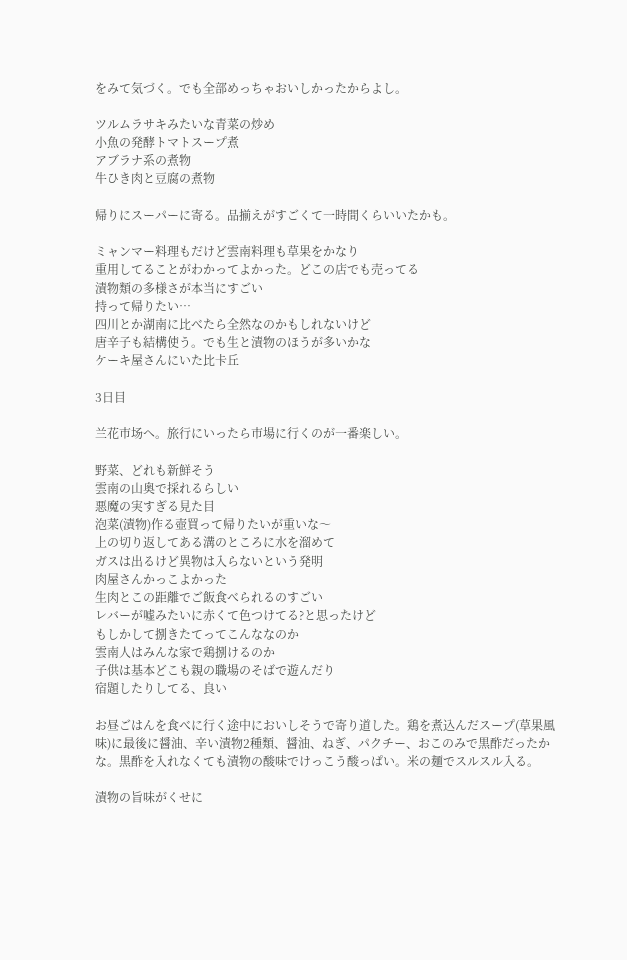をみて気づく。でも全部めっちゃおいしかったからよし。

ツルムラサキみたいな青菜の炒め
小魚の発酵トマトスープ煮
アブラナ系の煮物
牛ひき肉と豆腐の煮物

帰りにスーパーに寄る。品揃えがすごくて一時間くらいいたかも。

ミャンマー料理もだけど雲南料理も草果をかなり
重用してることがわかってよかった。どこの店でも売ってる
漬物類の多様さが本当にすごい
持って帰りたい…
四川とか湖南に比べたら全然なのかもしれないけど
唐辛子も結構使う。でも生と漬物のほうが多いかな
ケーキ屋さんにいた比卡丘

3日目

兰花市场へ。旅行にいったら市場に行くのが一番楽しい。

野菜、どれも新鮮そう
雲南の山奥で採れるらしい
悪魔の実すぎる見た目
泡菜(漬物)作る壺買って帰りたいが重いな〜
上の切り返してある溝のところに水を溜めて
ガスは出るけど異物は入らないという発明
肉屋さんかっこよかった
生肉とこの距離でご飯食べられるのすごい
レバーが嘘みたいに赤くて色つけてる?と思ったけど
もしかして捌きたてってこんななのか
雲南人はみんな家で鶏捌けるのか
子供は基本どこも親の職場のそばで遊んだり
宿題したりしてる、良い

お昼ごはんを食べに行く途中においしそうで寄り道した。鶏を煮込んだスープ(草果風味)に最後に醤油、辛い漬物2種類、醤油、ねぎ、パクチー、おこのみで黒酢だったかな。黒酢を入れなくても漬物の酸味でけっこう酸っぱい。米の麺でスルスル入る。

漬物の旨味がくせに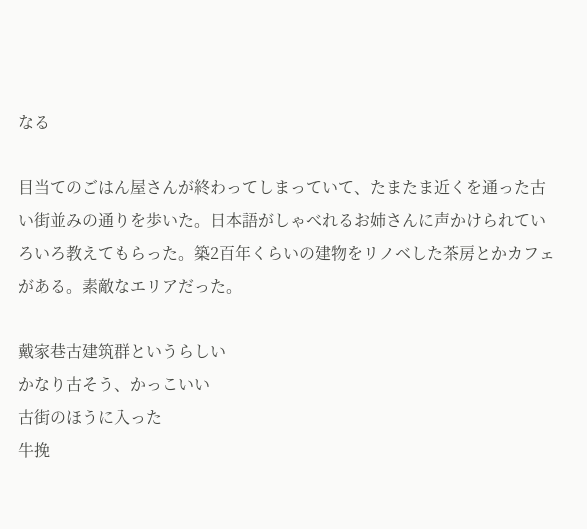なる

目当てのごはん屋さんが終わってしまっていて、たまたま近くを通った古い街並みの通りを歩いた。日本語がしゃべれるお姉さんに声かけられていろいろ教えてもらった。築2百年くらいの建物をリノベした茶房とかカフェがある。素敵なエリアだった。

戴家巷古建筑群というらしい
かなり古そう、かっこいい
古街のほうに入った
牛挽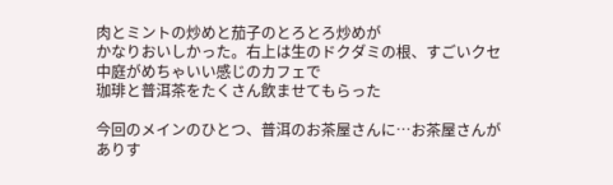肉とミントの炒めと茄子のとろとろ炒めが
かなりおいしかった。右上は生のドクダミの根、すごいクセ
中庭がめちゃいい感じのカフェで
珈琲と普洱茶をたくさん飲ませてもらった

今回のメインのひとつ、普洱のお茶屋さんに…お茶屋さんがありす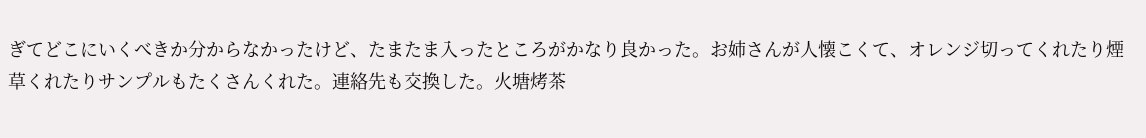ぎてどこにいくべきか分からなかったけど、たまたま入ったところがかなり良かった。お姉さんが人懐こくて、オレンジ切ってくれたり煙草くれたりサンプルもたくさんくれた。連絡先も交換した。火塘烤茶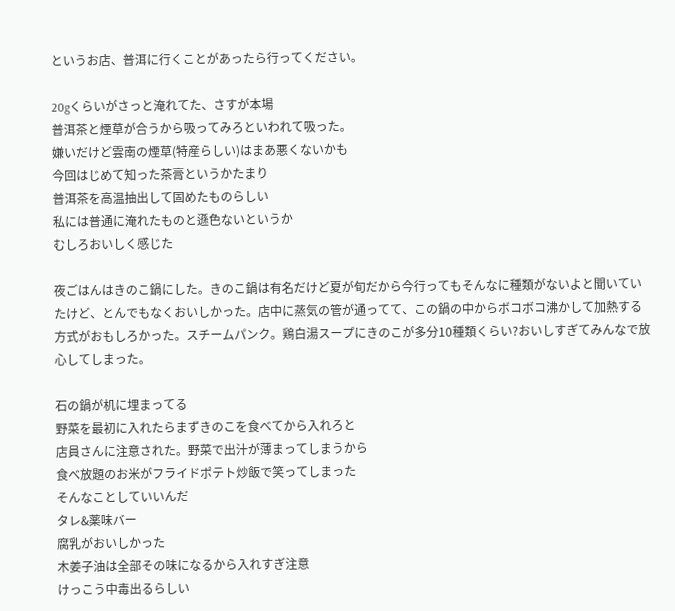というお店、普洱に行くことがあったら行ってください。

20gくらいがさっと淹れてた、さすが本場
普洱茶と煙草が合うから吸ってみろといわれて吸った。
嫌いだけど雲南の煙草(特産らしい)はまあ悪くないかも
今回はじめて知った茶膏というかたまり
普洱茶を高温抽出して固めたものらしい
私には普通に淹れたものと遜色ないというか
むしろおいしく感じた

夜ごはんはきのこ鍋にした。きのこ鍋は有名だけど夏が旬だから今行ってもそんなに種類がないよと聞いていたけど、とんでもなくおいしかった。店中に蒸気の管が通ってて、この鍋の中からボコボコ沸かして加熱する方式がおもしろかった。スチームパンク。鶏白湯スープにきのこが多分10種類くらい?おいしすぎてみんなで放心してしまった。

石の鍋が机に埋まってる
野菜を最初に入れたらまずきのこを食べてから入れろと
店員さんに注意された。野菜で出汁が薄まってしまうから
食べ放題のお米がフライドポテト炒飯で笑ってしまった
そんなことしていいんだ
タレ&薬味バー
腐乳がおいしかった
木姜子油は全部その味になるから入れすぎ注意
けっこう中毒出るらしい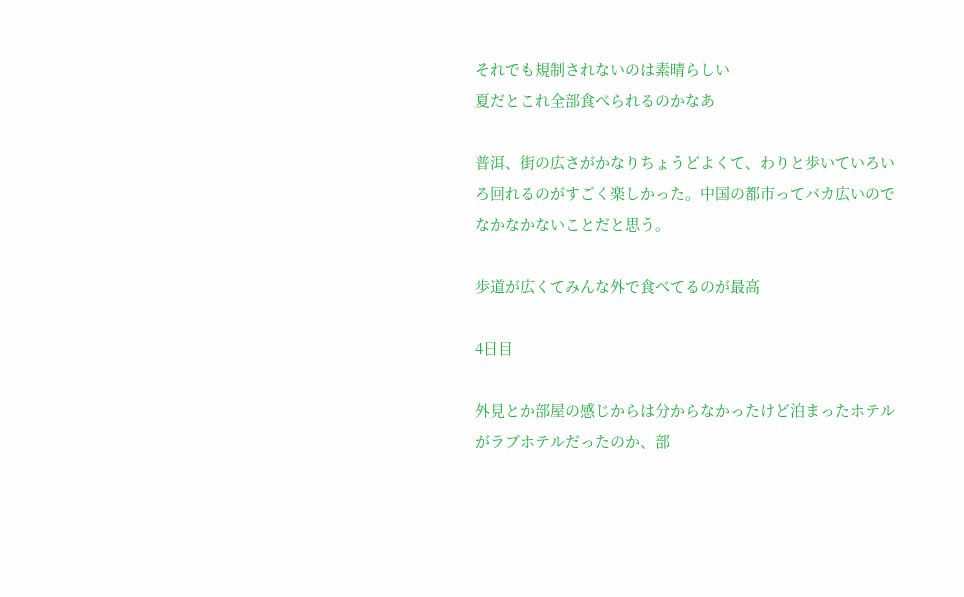それでも規制されないのは素晴らしい
夏だとこれ全部食べられるのかなあ

普洱、街の広さがかなりちょうどよくて、わりと歩いていろいろ回れるのがすごく楽しかった。中国の都市ってバカ広いのでなかなかないことだと思う。

歩道が広くてみんな外で食べてるのが最高

4日目

外見とか部屋の感じからは分からなかったけど泊まったホテルがラブホテルだったのか、部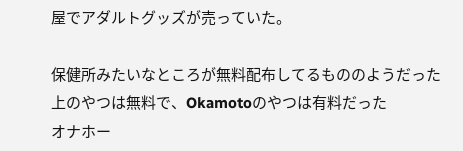屋でアダルトグッズが売っていた。

保健所みたいなところが無料配布してるもののようだった
上のやつは無料で、Okamotoのやつは有料だった
オナホー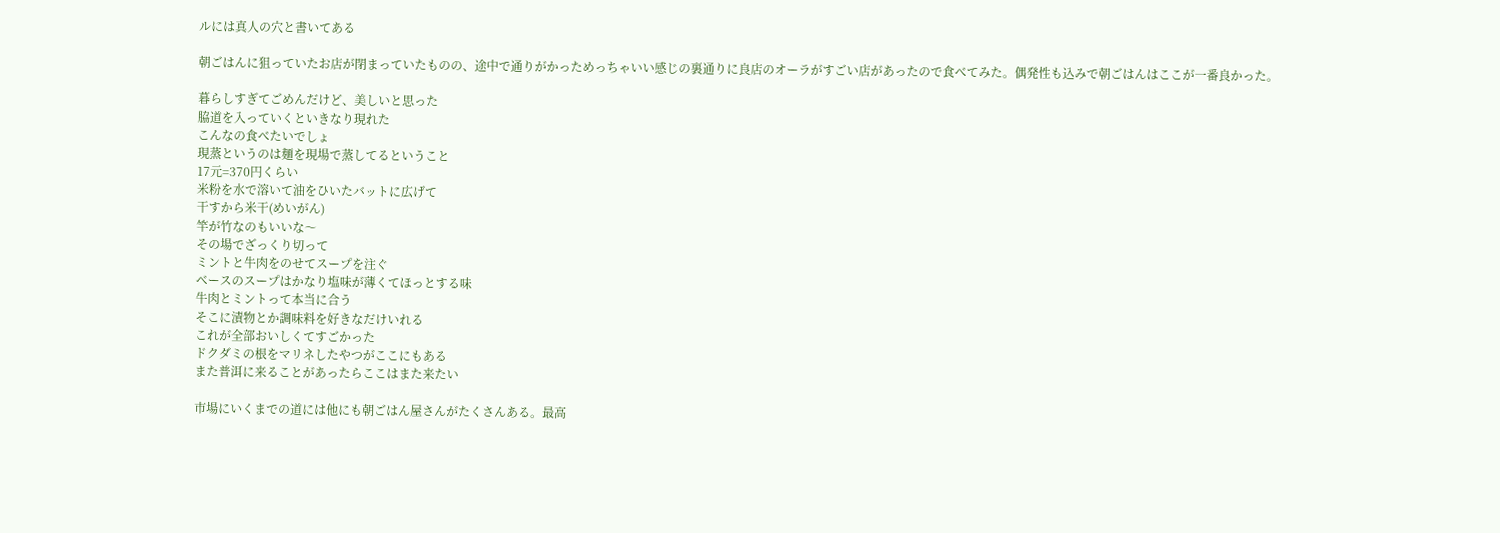ルには真人の穴と書いてある

朝ごはんに狙っていたお店が閉まっていたものの、途中で通りがかっためっちゃいい感じの裏通りに良店のオーラがすごい店があったので食べてみた。偶発性も込みで朝ごはんはここが一番良かった。

暮らしすぎてごめんだけど、美しいと思った
脇道を入っていくといきなり現れた
こんなの食べたいでしょ
現蒸というのは麺を現場で蒸してるということ
17元=370円くらい
米粉を水で溶いて油をひいたバットに広げて
干すから米干(めいがん)
竿が竹なのもいいな〜
その場でざっくり切って
ミントと牛肉をのせてスープを注ぐ
ベースのスープはかなり塩味が薄くてほっとする味
牛肉とミントって本当に合う
そこに漬物とか調味料を好きなだけいれる
これが全部おいしくてすごかった
ドクダミの根をマリネしたやつがここにもある
また普洱に来ることがあったらここはまた来たい

市場にいくまでの道には他にも朝ごはん屋さんがたくさんある。最高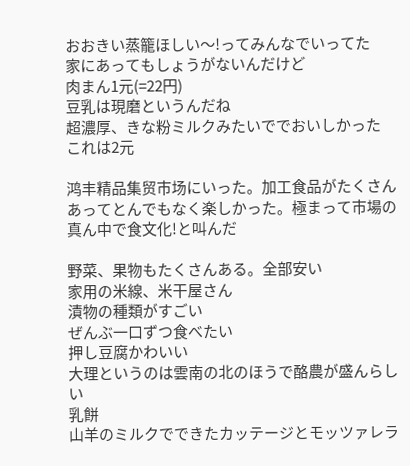おおきい蒸籠ほしい〜!ってみんなでいってた
家にあってもしょうがないんだけど
肉まん1元(=22円)
豆乳は現磨というんだね
超濃厚、きな粉ミルクみたいででおいしかった
これは2元

鸿丰精品集贸市场にいった。加工食品がたくさんあってとんでもなく楽しかった。極まって市場の真ん中で食文化!と叫んだ

野菜、果物もたくさんある。全部安い
家用の米線、米干屋さん
漬物の種類がすごい
ぜんぶ一口ずつ食べたい
押し豆腐かわいい
大理というのは雲南の北のほうで酪農が盛んらしい
乳餅
山羊のミルクでできたカッテージとモッツァレラ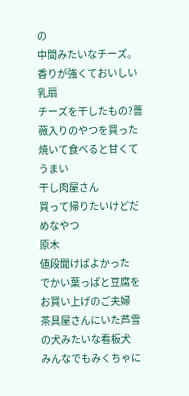の
中間みたいなチーズ。香りが強くておいしい
乳扇
チーズを干したもの?薔薇入りのやつを買った
焼いて食べると甘くてうまい
干し肉屋さん
買って帰りたいけどだめなやつ
原木
値段聞けばよかった
でかい葉っぱと豆腐をお買い上げのご夫婦
茶具屋さんにいた芦雪の犬みたいな看板犬
みんなでもみくちゃに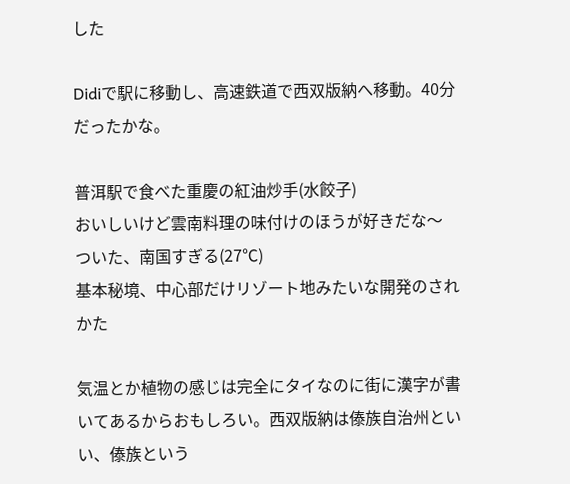した

Didiで駅に移動し、高速鉄道で西双版納へ移動。40分だったかな。

普洱駅で食べた重慶の紅油炒手(水餃子)
おいしいけど雲南料理の味付けのほうが好きだな〜
ついた、南国すぎる(27℃)
基本秘境、中心部だけリゾート地みたいな開発のされかた

気温とか植物の感じは完全にタイなのに街に漢字が書いてあるからおもしろい。西双版納は傣族自治州といい、傣族という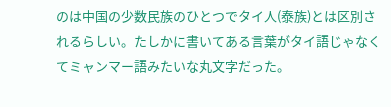のは中国の少数民族のひとつでタイ人(泰族)とは区別されるらしい。たしかに書いてある言葉がタイ語じゃなくてミャンマー語みたいな丸文字だった。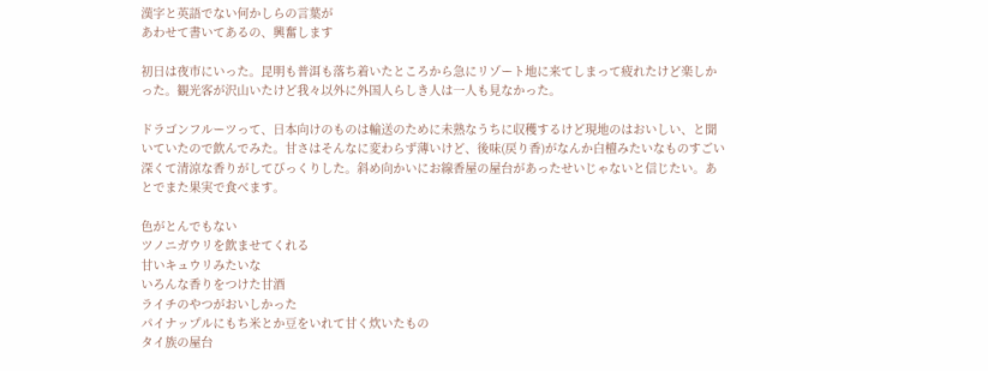漢字と英語でない何かしらの言葉が
あわせて書いてあるの、興奮します

初日は夜市にいった。昆明も普洱も落ち着いたところから急にリゾート地に来てしまって疲れたけど楽しかった。観光客が沢山いたけど我々以外に外国人らしき人は一人も見なかった。

ドラゴンフルーツって、日本向けのものは輸送のために未熟なうちに収穫するけど現地のはおいしい、と聞いていたので飲んでみた。甘さはそんなに変わらず薄いけど、後味(戻り香)がなんか白檀みたいなものすごい深くて清涼な香りがしてびっくりした。斜め向かいにお線香屋の屋台があったせいじゃないと信じたい。あとでまた果実で食べます。

色がとんでもない
ツノニガウリを飲ませてくれる
甘いキュウリみたいな
いろんな香りをつけた甘酒
ライチのやつがおいしかった
パイナップルにもち米とか豆をいれて甘く炊いたもの
タイ族の屋台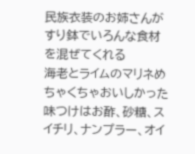民族衣装のお姉さんがすり鉢でいろんな食材を混ぜてくれる
海老とライムのマリネめちゃくちゃおいしかった
味つけはお酢、砂糖、スイチリ、ナンプラー、オイ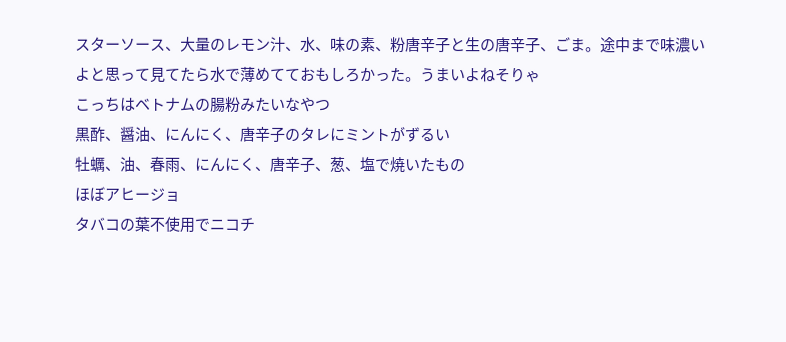スターソース、大量のレモン汁、水、味の素、粉唐辛子と生の唐辛子、ごま。途中まで味濃いよと思って見てたら水で薄めてておもしろかった。うまいよねそりゃ
こっちはベトナムの腸粉みたいなやつ
黒酢、醤油、にんにく、唐辛子のタレにミントがずるい
牡蠣、油、春雨、にんにく、唐辛子、葱、塩で焼いたもの
ほぼアヒージョ
タバコの葉不使用でニコチ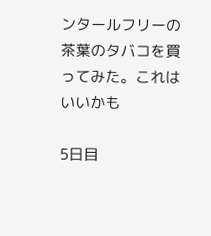ンタールフリーの
茶葉のタバコを買ってみた。これはいいかも

5日目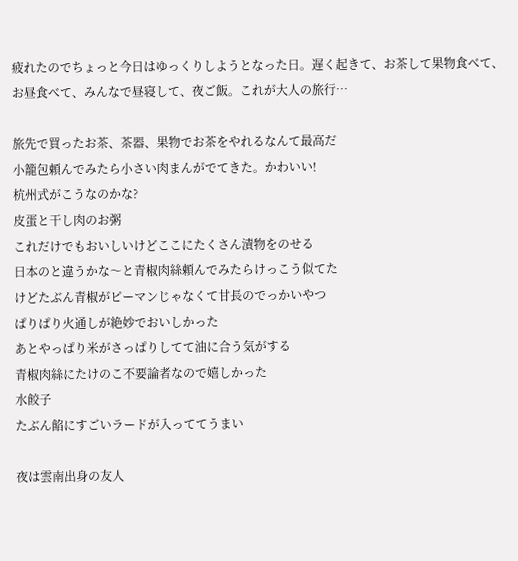疲れたのでちょっと今日はゆっくりしようとなった日。遅く起きて、お茶して果物食べて、お昼食べて、みんなで昼寝して、夜ご飯。これが大人の旅行…

旅先で買ったお茶、茶器、果物でお茶をやれるなんて最高だ
小籠包頼んでみたら小さい肉まんがでてきた。かわいい!
杭州式がこうなのかな?
皮蛋と干し肉のお粥
これだけでもおいしいけどここにたくさん漬物をのせる
日本のと違うかな〜と青椒肉絲頼んでみたらけっこう似てた
けどたぶん青椒がピーマンじゃなくて甘長のでっかいやつ
ぱりぱり火通しが絶妙でおいしかった
あとやっぱり米がさっぱりしてて油に合う気がする
青椒肉絲にたけのこ不要論者なので嬉しかった
水餃子
たぶん餡にすごいラードが入っててうまい

夜は雲南出身の友人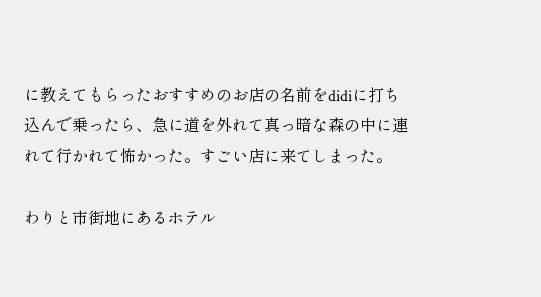に教えてもらったおすすめのお店の名前をdidiに打ち込んで乗ったら、急に道を外れて真っ暗な森の中に連れて行かれて怖かった。すごい店に来てしまった。

わりと市街地にあるホテル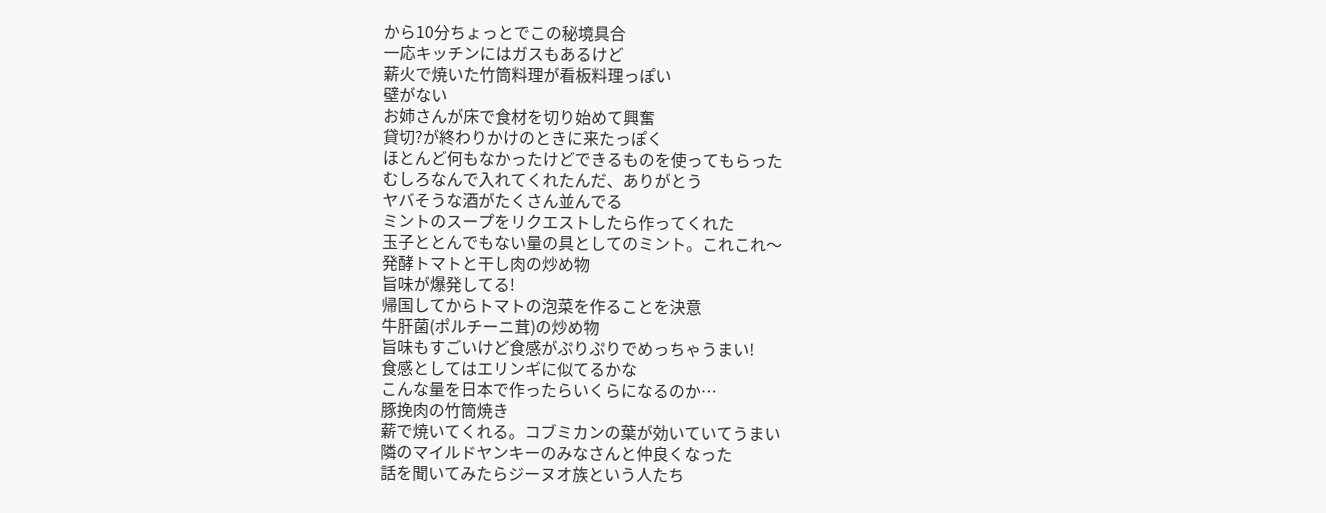から10分ちょっとでこの秘境具合
一応キッチンにはガスもあるけど
薪火で焼いた竹筒料理が看板料理っぽい
壁がない
お姉さんが床で食材を切り始めて興奮
貸切?が終わりかけのときに来たっぽく
ほとんど何もなかったけどできるものを使ってもらった
むしろなんで入れてくれたんだ、ありがとう
ヤバそうな酒がたくさん並んでる
ミントのスープをリクエストしたら作ってくれた
玉子ととんでもない量の具としてのミント。これこれ〜
発酵トマトと干し肉の炒め物
旨味が爆発してる!
帰国してからトマトの泡菜を作ることを決意
牛肝菌(ポルチーニ茸)の炒め物
旨味もすごいけど食感がぷりぷりでめっちゃうまい!
食感としてはエリンギに似てるかな
こんな量を日本で作ったらいくらになるのか…
豚挽肉の竹筒焼き
薪で焼いてくれる。コブミカンの葉が効いていてうまい
隣のマイルドヤンキーのみなさんと仲良くなった
話を聞いてみたらジーヌオ族という人たち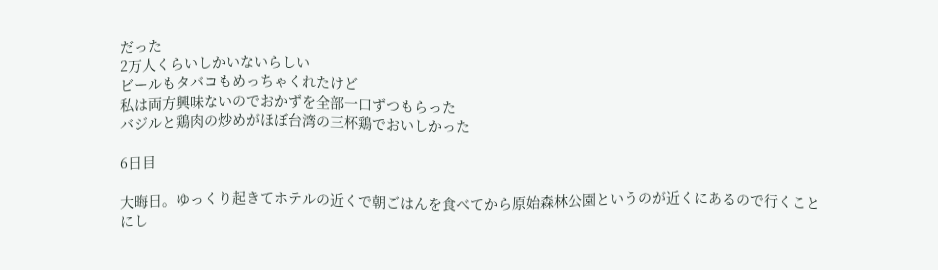だった
2万人くらいしかいないらしい
ビールもタバコもめっちゃくれたけど
私は両方興味ないのでおかずを全部一口ずつもらった
バジルと鶏肉の炒めがほぼ台湾の三杯鶏でおいしかった

6日目

大晦日。ゆっくり起きてホテルの近くで朝ごはんを食べてから原始森林公園というのが近くにあるので行くことにし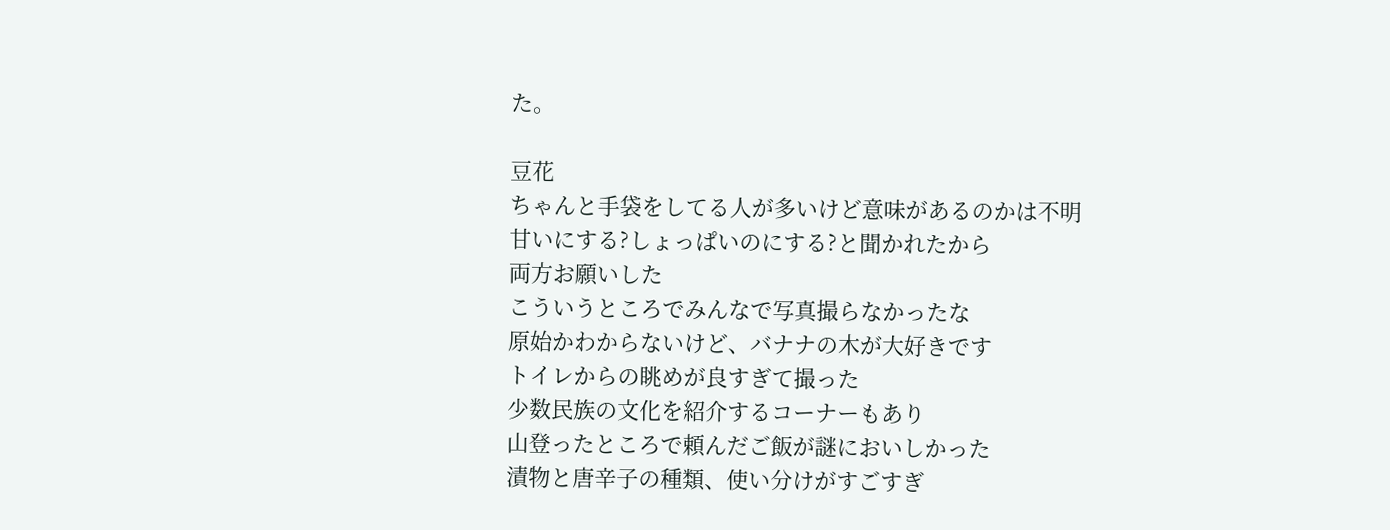た。

豆花
ちゃんと手袋をしてる人が多いけど意味があるのかは不明
甘いにする?しょっぱいのにする?と聞かれたから
両方お願いした
こういうところでみんなで写真撮らなかったな
原始かわからないけど、バナナの木が大好きです
トイレからの眺めが良すぎて撮った
少数民族の文化を紹介するコーナーもあり
山登ったところで頼んだご飯が謎においしかった
漬物と唐辛子の種類、使い分けがすごすぎ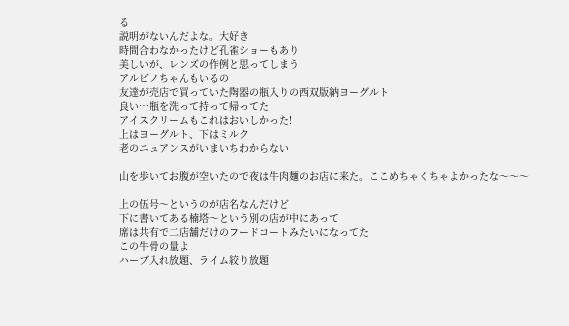る
説明がないんだよな。大好き
時間合わなかったけど孔雀ショーもあり
美しいが、レンズの作例と思ってしまう
アルビノちゃんもいるの
友達が売店で買っていた陶器の瓶入りの西双版納ヨーグルト
良い…瓶を洗って持って帰ってた
アイスクリームもこれはおいしかった!
上はヨーグルト、下はミルク
老のニュアンスがいまいちわからない

山を歩いてお腹が空いたので夜は牛肉麺のお店に来た。ここめちゃくちゃよかったな〜〜〜

上の伍号〜というのが店名なんだけど
下に書いてある楠塔〜という別の店が中にあって
席は共有で二店舗だけのフードコートみたいになってた
この牛骨の量よ
ハーブ入れ放題、ライム絞り放題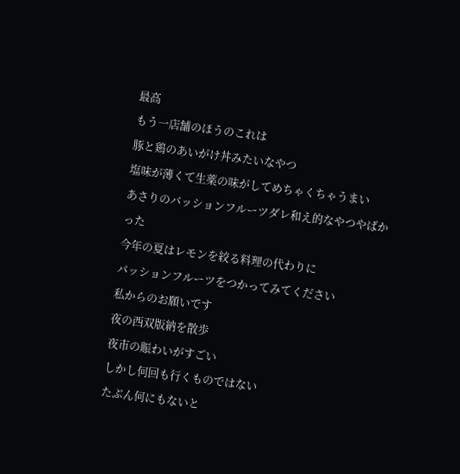最高
もう一店舗のほうのこれは
豚と鶏のあいがけ丼みたいなやつ
塩味が薄くて生薬の味がしてめちゃくちゃうまい
あさりのパッションフルーツダレ和え的なやつやばかった
今年の夏はレモンを絞る料理の代わりに
パッションフルーツをつかってみてください
私からのお願いです
夜の西双版納を散歩
夜市の賑わいがすごい
しかし何回も行くものではない
たぶん何にもないと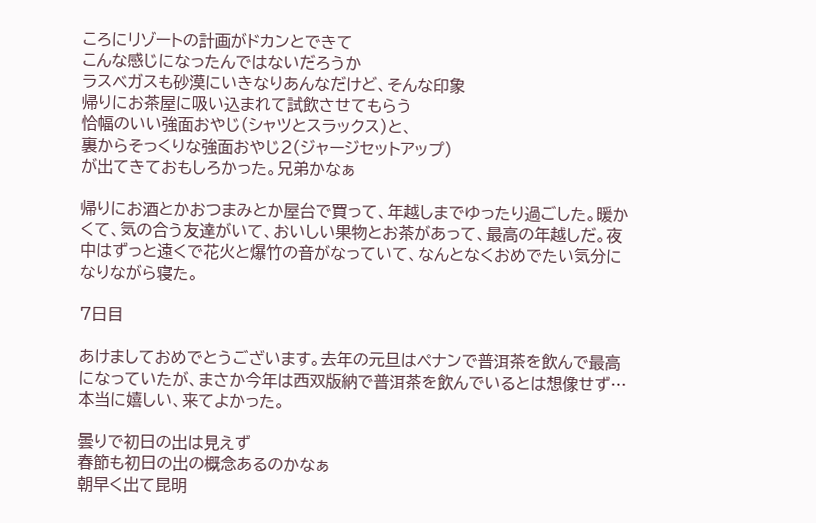ころにリゾートの計画がドカンとできて
こんな感じになったんではないだろうか
ラスベガスも砂漠にいきなりあんなだけど、そんな印象
帰りにお茶屋に吸い込まれて試飲させてもらう
恰幅のいい強面おやじ(シャツとスラックス)と、
裏からそっくりな強面おやじ2(ジャージセットアップ)
が出てきておもしろかった。兄弟かなぁ

帰りにお酒とかおつまみとか屋台で買って、年越しまでゆったり過ごした。暖かくて、気の合う友達がいて、おいしい果物とお茶があって、最高の年越しだ。夜中はずっと遠くで花火と爆竹の音がなっていて、なんとなくおめでたい気分になりながら寝た。

7日目

あけましておめでとうございます。去年の元旦はペナンで普洱茶を飲んで最高になっていたが、まさか今年は西双版納で普洱茶を飲んでいるとは想像せず…本当に嬉しい、来てよかった。

曇りで初日の出は見えず
春節も初日の出の概念あるのかなぁ
朝早く出て昆明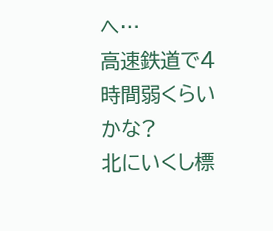へ…
高速鉄道で4時間弱くらいかな?
北にいくし標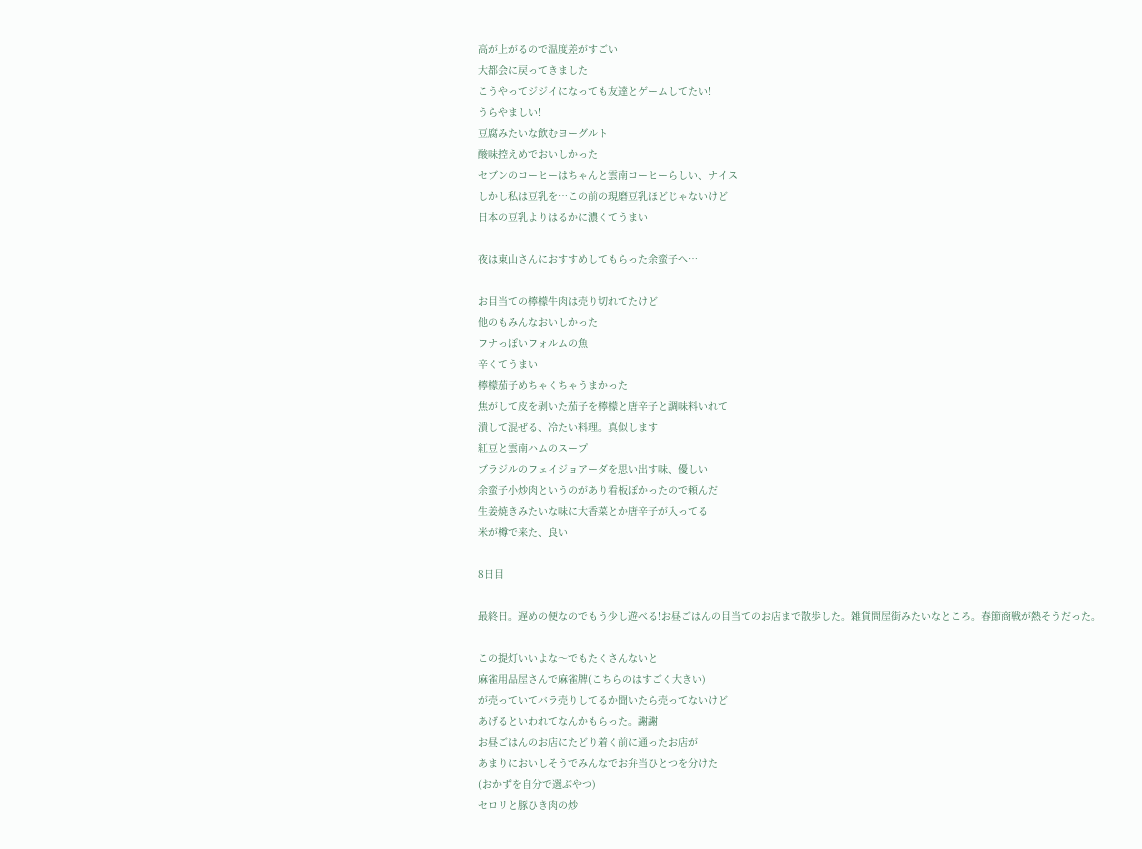高が上がるので温度差がすごい
大都会に戻ってきました
こうやってジジイになっても友達とゲームしてたい!
うらやましい!
豆腐みたいな飲むヨーグルト
酸味控えめでおいしかった
セブンのコーヒーはちゃんと雲南コーヒーらしい、ナイス
しかし私は豆乳を…この前の現磨豆乳ほどじゃないけど
日本の豆乳よりはるかに濃くてうまい

夜は東山さんにおすすめしてもらった余蛮子へ…

お目当ての檸檬牛肉は売り切れてたけど
他のもみんなおいしかった
フナっぽいフォルムの魚
辛くてうまい
檸檬茄子めちゃくちゃうまかった
焦がして皮を剥いた茄子を檸檬と唐辛子と調味料いれて
潰して混ぜる、冷たい料理。真似します
紅豆と雲南ハムのスープ
ブラジルのフェイジョアーダを思い出す味、優しい
余蛮子小炒肉というのがあり看板ぽかったので頼んだ
生姜焼きみたいな味に大香菜とか唐辛子が入ってる
米が樽で来た、良い

8日目

最終日。遅めの便なのでもう少し遊べる!お昼ごはんの目当てのお店まで散歩した。雑貨問屋街みたいなところ。春節商戦が熱そうだった。

この提灯いいよな〜でもたくさんないと
麻雀用品屋さんで麻雀牌(こちらのはすごく大きい)
が売っていてバラ売りしてるか聞いたら売ってないけど
あげるといわれてなんかもらった。謝謝
お昼ごはんのお店にたどり着く前に通ったお店が
あまりにおいしそうでみんなでお弁当ひとつを分けた
(おかずを自分で選ぶやつ)
セロリと豚ひき肉の炒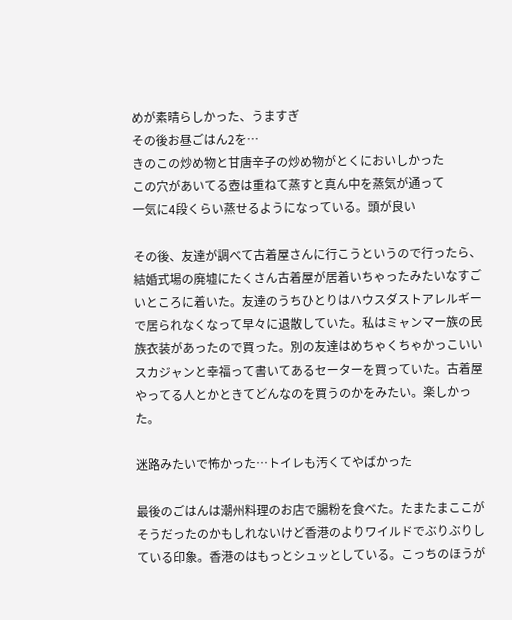めが素晴らしかった、うますぎ
その後お昼ごはん2を…
きのこの炒め物と甘唐辛子の炒め物がとくにおいしかった
この穴があいてる壺は重ねて蒸すと真ん中を蒸気が通って
一気に4段くらい蒸せるようになっている。頭が良い

その後、友達が調べて古着屋さんに行こうというので行ったら、結婚式場の廃墟にたくさん古着屋が居着いちゃったみたいなすごいところに着いた。友達のうちひとりはハウスダストアレルギーで居られなくなって早々に退散していた。私はミャンマー族の民族衣装があったので買った。別の友達はめちゃくちゃかっこいいスカジャンと幸福って書いてあるセーターを買っていた。古着屋やってる人とかときてどんなのを買うのかをみたい。楽しかった。

迷路みたいで怖かった…トイレも汚くてやばかった

最後のごはんは潮州料理のお店で腸粉を食べた。たまたまここがそうだったのかもしれないけど香港のよりワイルドでぶりぶりしている印象。香港のはもっとシュッとしている。こっちのほうが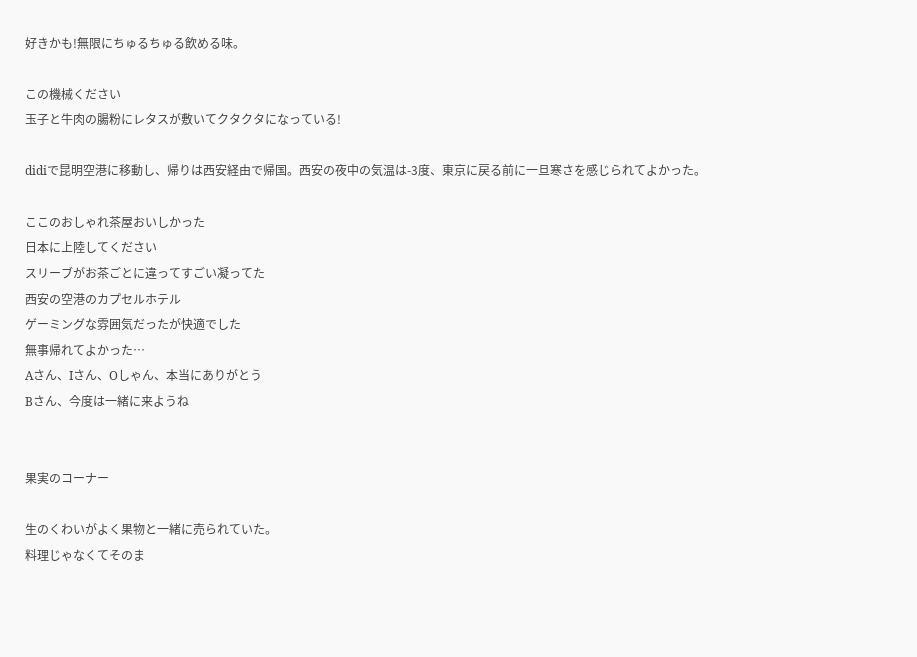好きかも!無限にちゅるちゅる飲める味。

この機械ください
玉子と牛肉の腸粉にレタスが敷いてクタクタになっている!

didiで昆明空港に移動し、帰りは西安経由で帰国。西安の夜中の気温は-3度、東京に戻る前に一旦寒さを感じられてよかった。

ここのおしゃれ茶屋おいしかった
日本に上陸してください
スリーブがお茶ごとに違ってすごい凝ってた
西安の空港のカプセルホテル
ゲーミングな雰囲気だったが快適でした
無事帰れてよかった…
Aさん、Iさん、Oしゃん、本当にありがとう
Bさん、今度は一緒に来ようね


果実のコーナー

生のくわいがよく果物と一緒に売られていた。
料理じゃなくてそのま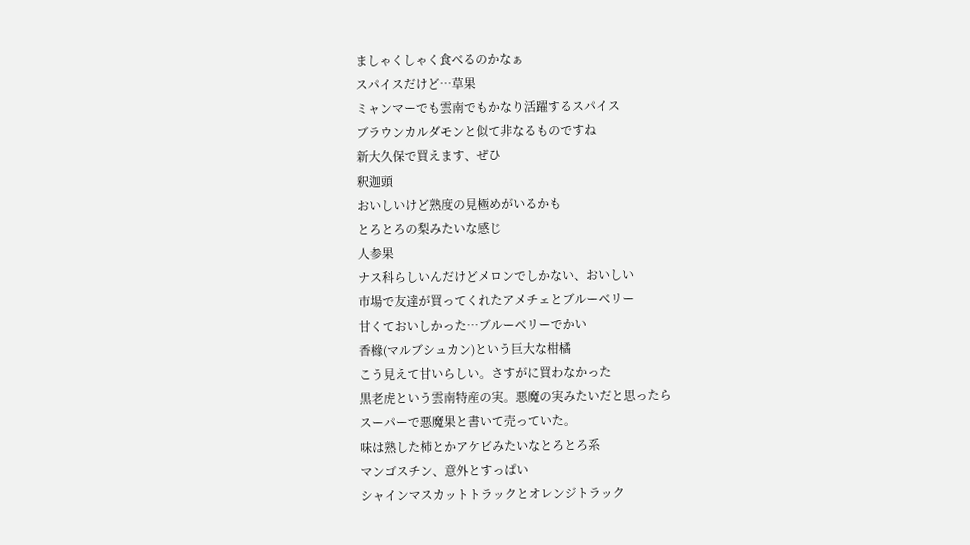ましゃくしゃく食べるのかなぁ
スパイスだけど…草果
ミャンマーでも雲南でもかなり活躍するスパイス
ブラウンカルダモンと似て非なるものですね
新大久保で買えます、ぜひ
釈迦頭
おいしいけど熟度の見極めがいるかも
とろとろの梨みたいな感じ
人参果
ナス科らしいんだけどメロンでしかない、おいしい
市場で友達が買ってくれたアメチェとブルーベリー
甘くておいしかった…ブルーベリーでかい
香橼(マルブシュカン)という巨大な柑橘
こう見えて甘いらしい。さすがに買わなかった
黒老虎という雲南特産の実。悪魔の実みたいだと思ったら
スーパーで悪魔果と書いて売っていた。
味は熟した柿とかアケビみたいなとろとろ系
マンゴスチン、意外とすっぱい
シャインマスカットトラックとオレンジトラック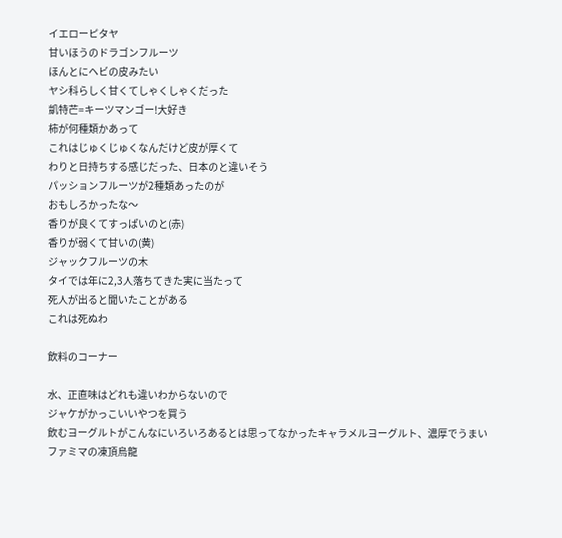イエローピタヤ
甘いほうのドラゴンフルーツ
ほんとにヘビの皮みたい
ヤシ科らしく甘くてしゃくしゃくだった
凱特芒=キーツマンゴー!大好き
柿が何種類かあって
これはじゅくじゅくなんだけど皮が厚くて
わりと日持ちする感じだった、日本のと違いそう
パッションフルーツが2種類あったのが
おもしろかったな〜
香りが良くてすっぱいのと(赤)
香りが弱くて甘いの(黄)
ジャックフルーツの木
タイでは年に2,3人落ちてきた実に当たって
死人が出ると聞いたことがある
これは死ぬわ

飲料のコーナー

水、正直味はどれも違いわからないので
ジャケがかっこいいやつを買う
飲むヨーグルトがこんなにいろいろあるとは思ってなかったキャラメルヨーグルト、濃厚でうまい
ファミマの凍頂烏龍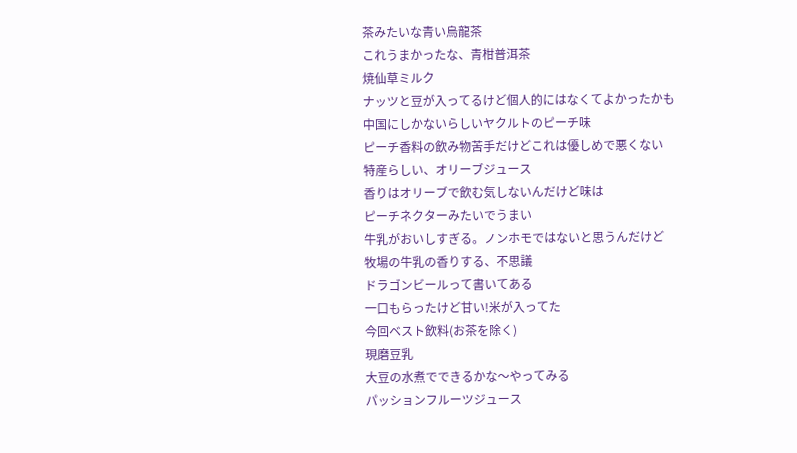茶みたいな青い烏龍茶
これうまかったな、青柑普洱茶
焼仙草ミルク
ナッツと豆が入ってるけど個人的にはなくてよかったかも
中国にしかないらしいヤクルトのピーチ味
ピーチ香料の飲み物苦手だけどこれは優しめで悪くない
特産らしい、オリーブジュース
香りはオリーブで飲む気しないんだけど味は
ピーチネクターみたいでうまい
牛乳がおいしすぎる。ノンホモではないと思うんだけど
牧場の牛乳の香りする、不思議
ドラゴンビールって書いてある
一口もらったけど甘い!米が入ってた
今回ベスト飲料(お茶を除く)
現磨豆乳
大豆の水煮でできるかな〜やってみる
パッションフルーツジュース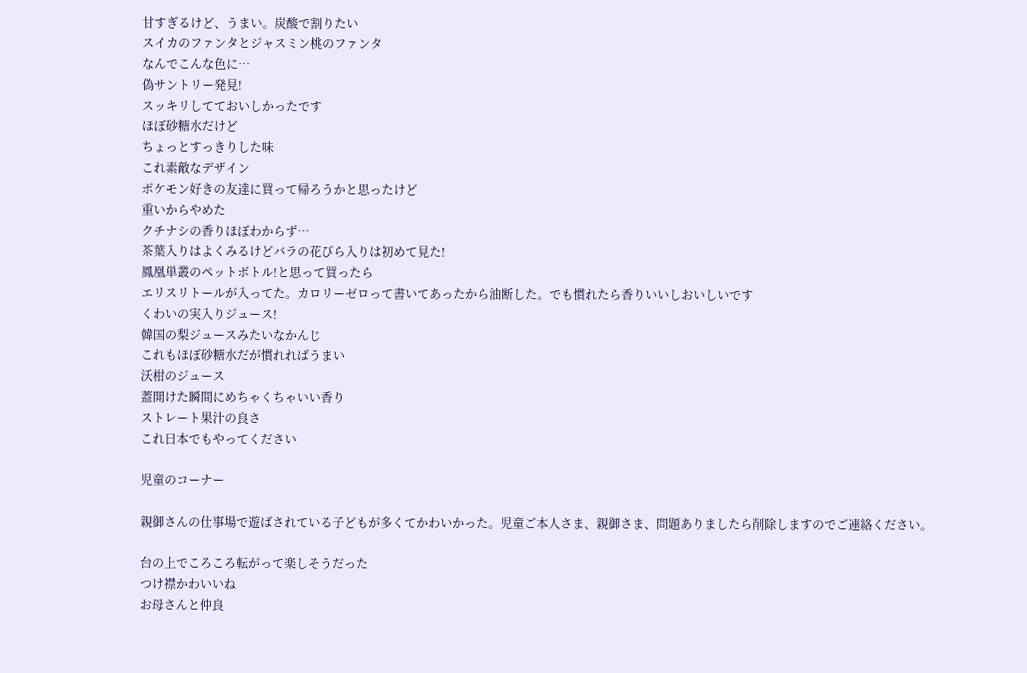甘すぎるけど、うまい。炭酸で割りたい
スイカのファンタとジャスミン桃のファンタ
なんでこんな色に…
偽サントリー発見!
スッキリしてておいしかったです
ほぼ砂糖水だけど
ちょっとすっきりした味
これ素敵なデザイン
ポケモン好きの友達に買って帰ろうかと思ったけど
重いからやめた
クチナシの香りほぼわからず…
茶葉入りはよくみるけどバラの花びら入りは初めて見た!
鳳凰単叢のペットボトル!と思って買ったら
エリスリトールが入ってた。カロリーゼロって書いてあったから油断した。でも慣れたら香りいいしおいしいです
くわいの実入りジュース!
韓国の梨ジュースみたいなかんじ
これもほぼ砂糖水だが慣れればうまい
沃柑のジュース
蓋開けた瞬間にめちゃくちゃいい香り
ストレート果汁の良さ
これ日本でもやってください

児童のコーナー

親御さんの仕事場で遊ばされている子どもが多くてかわいかった。児童ご本人さま、親御さま、問題ありましたら削除しますのでご連絡ください。

台の上でころころ転がって楽しそうだった
つけ襟かわいいね
お母さんと仲良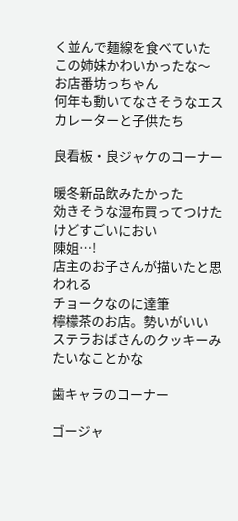く並んで麺線を食べていた
この姉妹かわいかったな〜
お店番坊っちゃん
何年も動いてなさそうなエスカレーターと子供たち

良看板・良ジャケのコーナー

暖冬新品飲みたかった
効きそうな湿布買ってつけたけどすごいにおい
陳姐…!
店主のお子さんが描いたと思われる
チョークなのに達筆
檸檬茶のお店。勢いがいい
ステラおばさんのクッキーみたいなことかな

歯キャラのコーナー

ゴージャ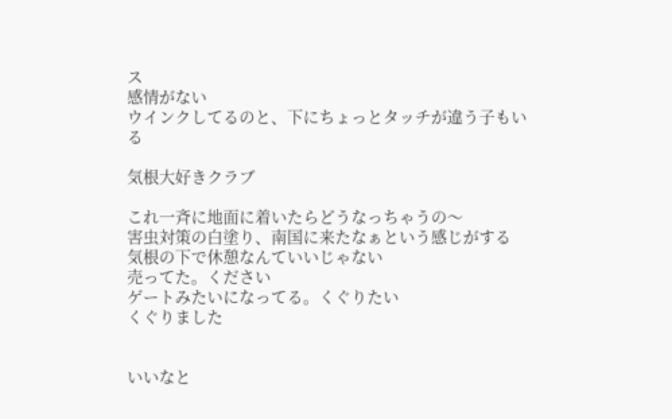ス
感情がない
ウインクしてるのと、下にちょっとタッチが違う子もいる

気根大好きクラブ

これ一斉に地面に着いたらどうなっちゃうの〜
害虫対策の白塗り、南国に来たなぁという感じがする
気根の下で休憩なんていいじゃない
売ってた。ください
ゲートみたいになってる。くぐりたい
くぐりました


いいなと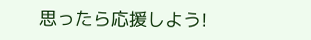思ったら応援しよう!